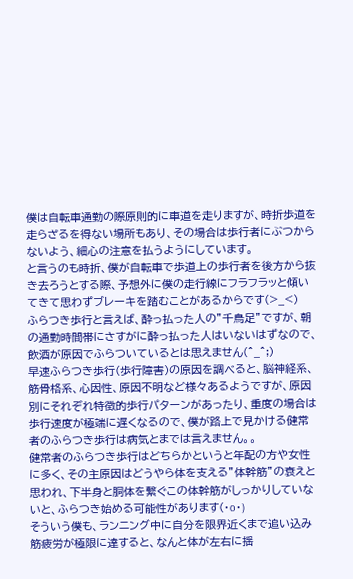僕は自転車通勤の際原則的に車道を走りますが、時折歩道を走らざるを得ない場所もあり、その場合は歩行者にぶつからないよう、細心の注意を払うようにしています。
と言うのも時折、僕が自転車で歩道上の歩行者を後方から抜き去ろうとする際、予想外に僕の走行線にフラフラッと傾いてきて思わずブレーキを踏むことがあるからです(>_<)
ふらつき歩行と言えば、酔っ払った人の”千鳥足”ですが、朝の通勤時間帯にさすがに酔っ払った人はいないはずなので、飲酒が原因でふらついているとは思えません(^_^;)
早速ふらつき歩行(歩行障害)の原因を調べると、脳神経系、筋骨格系、心因性、原因不明など様々あるようですが、原因別にそれぞれ特徴的歩行パターンがあったり、重度の場合は歩行速度が極端に遅くなるので、僕が路上で見かける健常者のふらつき歩行は病気とまでは言えません。。
健常者のふらつき歩行はどちらかというと年配の方や女性に多く、その主原因はどうやら体を支える”体幹筋”の衰えと思われ、下半身と胴体を繋ぐこの体幹筋がしっかりしていないと、ふらつき始める可能性があります(・o・)
そういう僕も、ランニング中に自分を限界近くまで追い込み筋疲労が極限に達すると、なんと体が左右に揺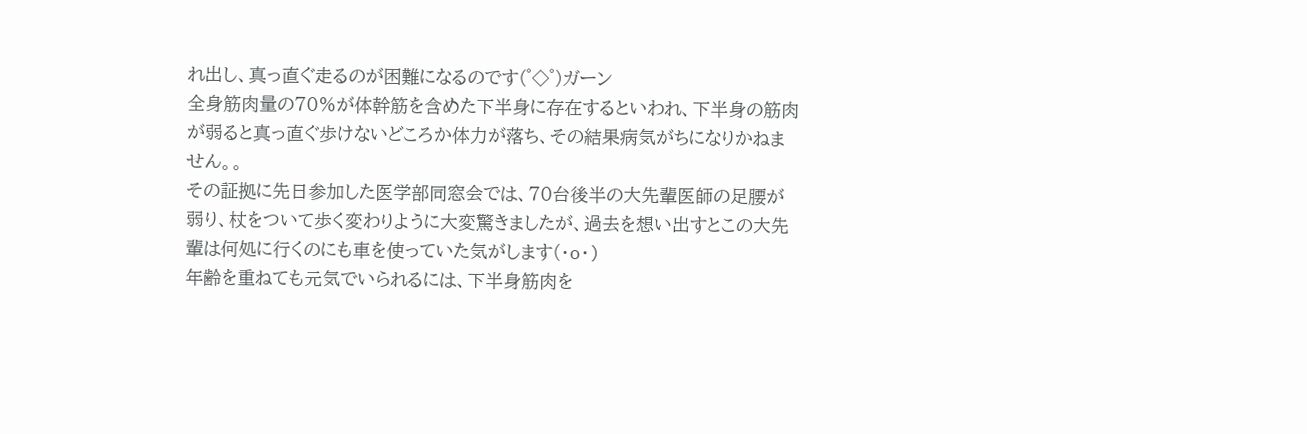れ出し、真っ直ぐ走るのが困難になるのです(゜◇゜)ガーン
全身筋肉量の70%が体幹筋を含めた下半身に存在するといわれ、下半身の筋肉が弱ると真っ直ぐ歩けないどころか体力が落ち、その結果病気がちになりかねません。。
その証拠に先日参加した医学部同窓会では、70台後半の大先輩医師の足腰が弱り、杖をついて歩く変わりように大変驚きましたが、過去を想い出すとこの大先輩は何処に行くのにも車を使っていた気がします(・o・)
年齢を重ねても元気でいられるには、下半身筋肉を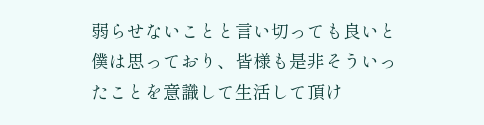弱らせないことと言い切っても良いと僕は思っており、皆様も是非そういったことを意識して生活して頂け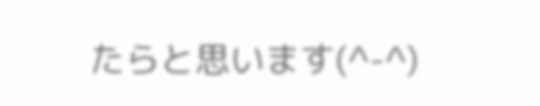たらと思います(^-^)